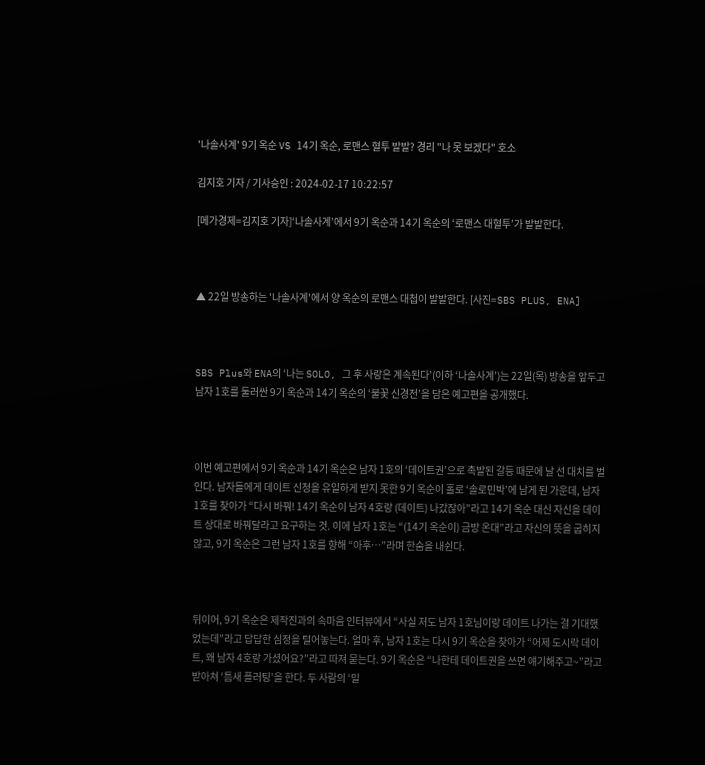'나솔사계' 9기 옥순 VS 14기 옥순, 로맨스 혈투 발발? 경리 "나 못 보겠다" 호소

김지호 기자 / 기사승인 : 2024-02-17 10:22:57

[메가경제=김지호 기자]‘나솔사계’에서 9기 옥순과 14기 옥순의 ‘로맨스 대혈투’가 발발한다.



▲ 22일 방송하는 '나솔사계'에서 양 옥순의 로맨스 대첩이 발발한다. [사진=SBS PLUS, ENA]



SBS Plus와 ENA의 ‘나는 SOLO, 그 후 사랑은 계속된다’(이하 ‘나솔사계’)는 22일(목) 방송을 앞두고 남자 1호를 둘러싼 9기 옥순과 14기 옥순의 ‘불꽃 신경전’을 담은 예고편을 공개했다.



이번 예고편에서 9기 옥순과 14기 옥순은 남자 1호의 ‘데이트권’으로 촉발된 갈등 때문에 날 선 대치를 벌인다. 남자들에게 데이트 신청을 유일하게 받지 못한 9기 옥순이 홀로 ‘솔로민박’에 남게 된 가운데, 남자 1호를 찾아가 “다시 바꿔! 14기 옥순이 남자 4호랑 (데이트) 나갔잖아”라고 14기 옥순 대신 자신을 데이트 상대로 바꿔달라고 요구하는 것. 이에 남자 1호는 “(14기 옥순이) 금방 온대”라고 자신의 뜻을 굽히지 않고, 9기 옥순은 그런 남자 1호를 향해 “아후…”라며 한숨을 내쉰다.



뒤이어, 9기 옥순은 제작진과의 속마음 인터뷰에서 “사실 저도 남자 1호님이랑 데이트 나가는 걸 기대했었는데”라고 답답한 심정을 털어놓는다. 얼마 후, 남자 1호는 다시 9기 옥순을 찾아가 “어제 도시락 데이트, 왜 남자 4호랑 가셨어요?”라고 따져 묻는다. 9기 옥순은 “나한테 데이트권을 쓰면 얘기해주고~”라고 받아쳐 ‘틈새 플러팅’을 한다. 두 사람의 ‘밀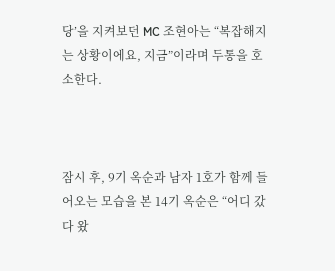당’을 지켜보던 MC 조현아는 “복잡해지는 상황이에요, 지금”이라며 두통을 호소한다.



잠시 후, 9기 옥순과 남자 1호가 함께 들어오는 모습을 본 14기 옥순은 “어디 갔다 왔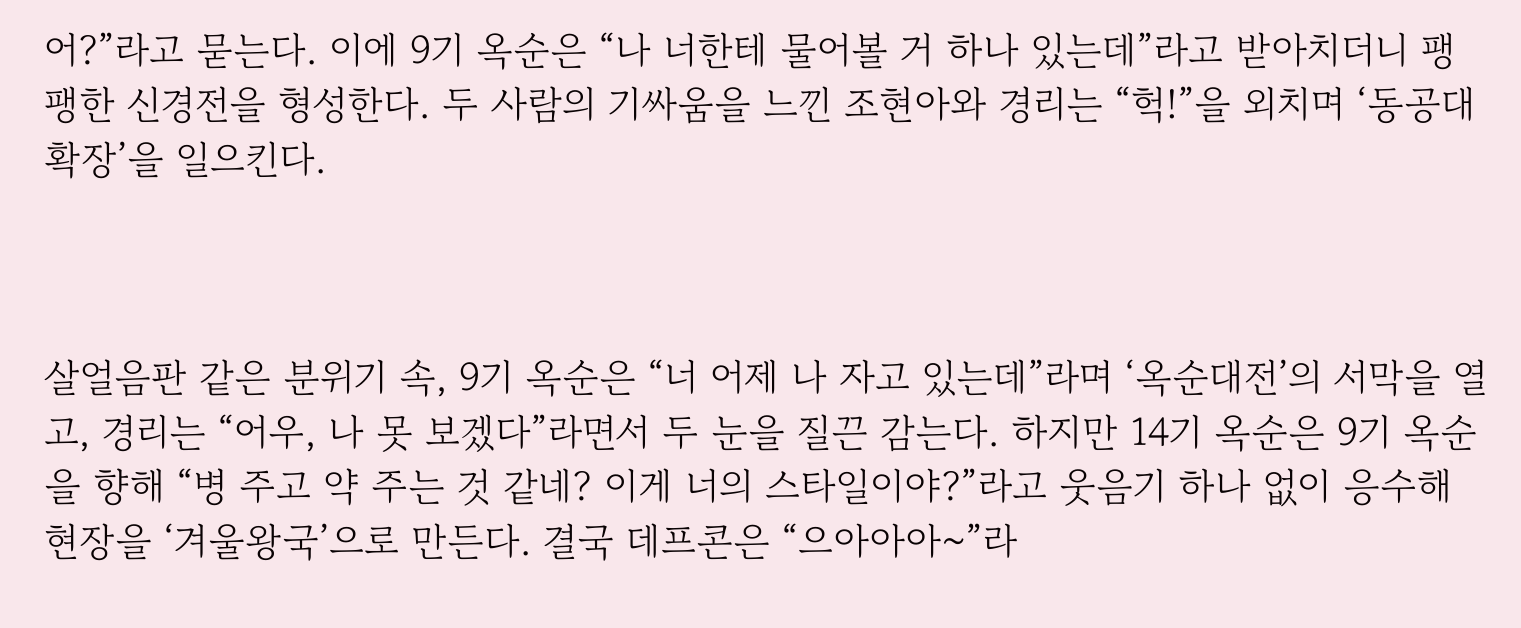어?”라고 묻는다. 이에 9기 옥순은 “나 너한테 물어볼 거 하나 있는데”라고 받아치더니 팽팽한 신경전을 형성한다. 두 사람의 기싸움을 느낀 조현아와 경리는 “헉!”을 외치며 ‘동공대확장’을 일으킨다.



살얼음판 같은 분위기 속, 9기 옥순은 “너 어제 나 자고 있는데”라며 ‘옥순대전’의 서막을 열고, 경리는 “어우, 나 못 보겠다”라면서 두 눈을 질끈 감는다. 하지만 14기 옥순은 9기 옥순을 향해 “병 주고 약 주는 것 같네? 이게 너의 스타일이야?”라고 웃음기 하나 없이 응수해 현장을 ‘겨울왕국’으로 만든다. 결국 데프콘은 “으아아아~”라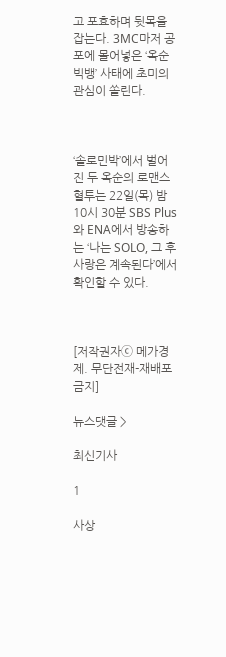고 포효하며 뒷목을 잡는다. 3MC마저 공포에 몰어넣은 ‘옥순 빅뱅’ 사태에 초미의 관심이 쏠린다.



‘솔로민박’에서 벌어진 두 옥순의 로맨스 혈투는 22일(목) 밤 10시 30분 SBS Plus와 ENA에서 방송하는 ‘나는 SOLO, 그 후 사랑은 계속된다’에서 확인할 수 있다.



[저작권자ⓒ 메가경제. 무단전재-재배포 금지]

뉴스댓글 >

최신기사

1

사상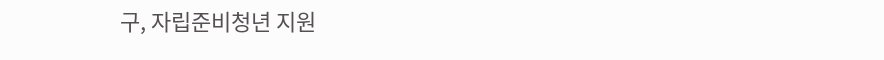구, 자립준비청년 지원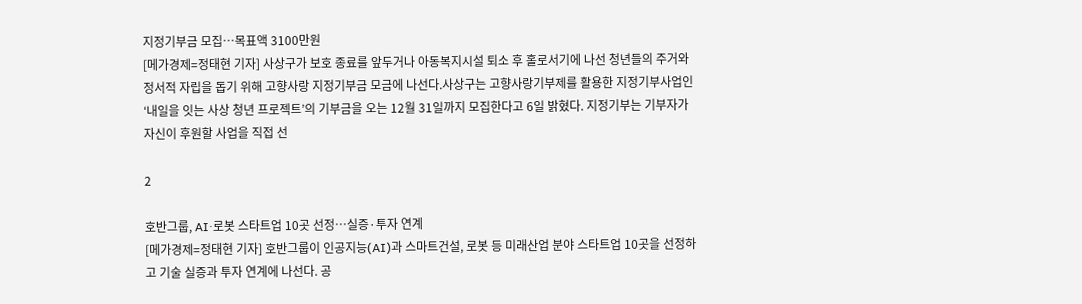지정기부금 모집…목표액 3100만원
[메가경제=정태현 기자] 사상구가 보호 종료를 앞두거나 아동복지시설 퇴소 후 홀로서기에 나선 청년들의 주거와 정서적 자립을 돕기 위해 고향사랑 지정기부금 모금에 나선다.사상구는 고향사랑기부제를 활용한 지정기부사업인 ‘내일을 잇는 사상 청년 프로젝트’의 기부금을 오는 12월 31일까지 모집한다고 6일 밝혔다. 지정기부는 기부자가 자신이 후원할 사업을 직접 선

2

호반그룹, AI·로봇 스타트업 10곳 선정…실증·투자 연계
[메가경제=정태현 기자] 호반그룹이 인공지능(AI)과 스마트건설, 로봇 등 미래산업 분야 스타트업 10곳을 선정하고 기술 실증과 투자 연계에 나선다. 공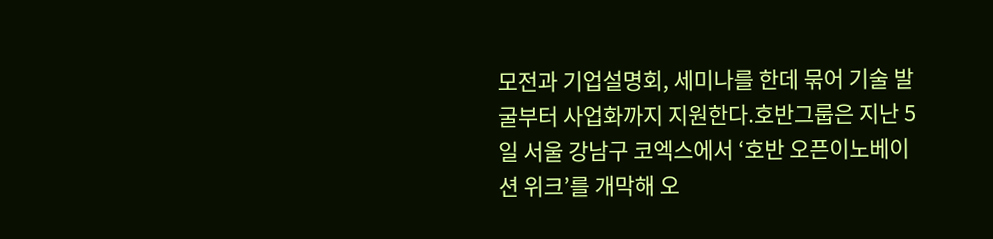모전과 기업설명회, 세미나를 한데 묶어 기술 발굴부터 사업화까지 지원한다.호반그룹은 지난 5일 서울 강남구 코엑스에서 ‘호반 오픈이노베이션 위크’를 개막해 오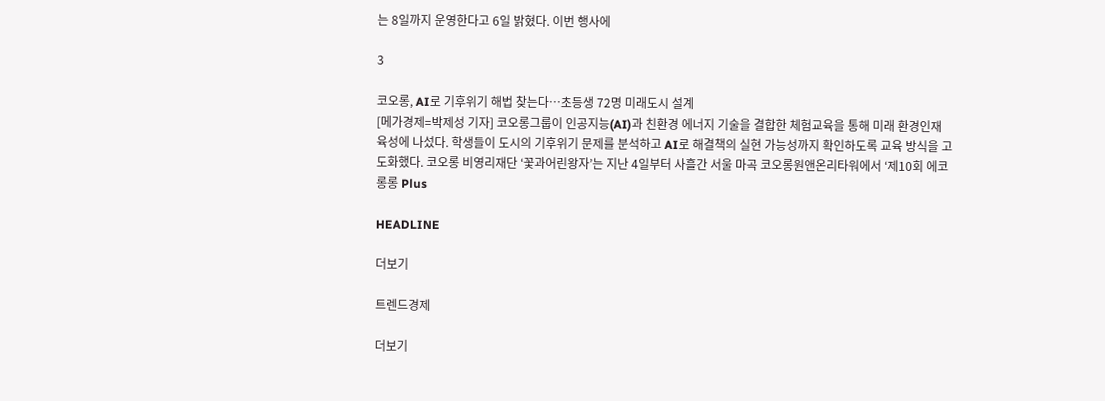는 8일까지 운영한다고 6일 밝혔다. 이번 행사에

3

코오롱, AI로 기후위기 해법 찾는다…초등생 72명 미래도시 설계
[메가경제=박제성 기자] 코오롱그룹이 인공지능(AI)과 친환경 에너지 기술을 결합한 체험교육을 통해 미래 환경인재 육성에 나섰다. 학생들이 도시의 기후위기 문제를 분석하고 AI로 해결책의 실현 가능성까지 확인하도록 교육 방식을 고도화했다. 코오롱 비영리재단 ‘꽃과어린왕자’는 지난 4일부터 사흘간 서울 마곡 코오롱원앤온리타워에서 ‘제10회 에코 롱롱 Plus

HEADLINE

더보기

트렌드경제

더보기